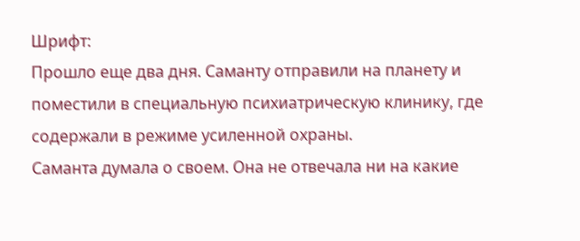Шрифт:
Прошло еще два дня. Саманту отправили на планету и поместили в специальную психиатрическую клинику, где содержали в режиме усиленной охраны.
Саманта думала о своем. Она не отвечала ни на какие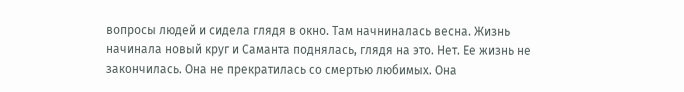вопросы людей и сидела глядя в окно. Там начниналась весна. Жизнь начинала новый круг и Саманта поднялась, глядя на это. Нет. Ее жизнь не закончилась. Она не прекратилась со смертью любимых. Она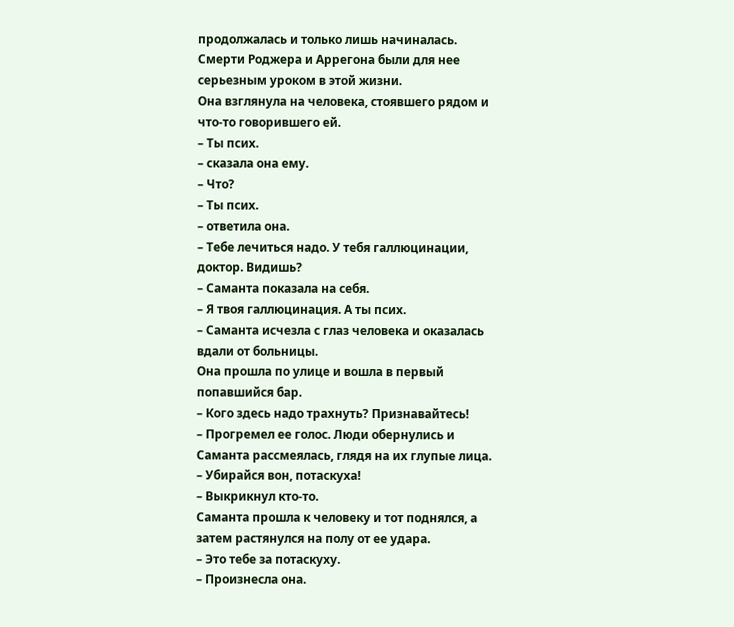продолжалась и только лишь начиналась. Смерти Роджера и Аррегона были для нее серьезным уроком в этой жизни.
Она взглянула на человека, стоявшего рядом и что-то говорившего ей.
– Ты псих.
– сказала она ему.
– Что?
– Ты псих.
– ответила она.
– Тебе лечиться надо. У тебя галлюцинации, доктор. Видишь?
– Саманта показала на себя.
– Я твоя галлюцинация. А ты псих.
– Саманта исчезла с глаз человека и оказалась вдали от больницы.
Она прошла по улице и вошла в первый попавшийся бар.
– Кого здесь надо трахнуть? Признавайтесь!
– Прогремел ее голос. Люди обернулись и Саманта рассмеялась, глядя на их глупые лица.
– Убирайся вон, потаскуха!
– Выкрикнул кто-то.
Саманта прошла к человеку и тот поднялся, а затем растянулся на полу от ее удара.
– Это тебе за потаскуху.
– Произнесла она.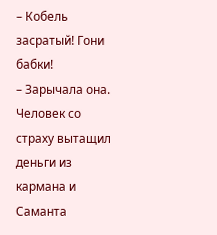– Кобель засратый! Гони бабки!
– Зарычала она.
Человек со страху вытащил деньги из кармана и Саманта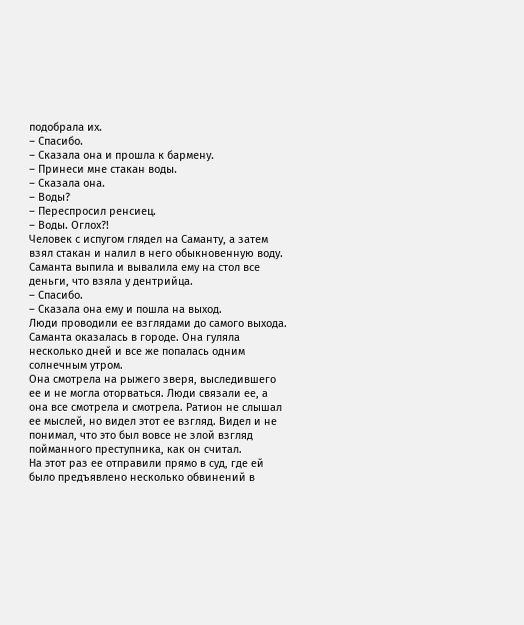подобрала их.
– Спасибо.
– Сказала она и прошла к бармену.
– Принеси мне стакан воды.
– Сказала она.
– Воды?
– Переспросил ренсиец.
– Воды. Оглох?!
Человек с испугом глядел на Саманту, а затем взял стакан и налил в него обыкновенную воду.
Саманта выпила и вывалила ему на стол все деньги, что взяла у дентрийца.
– Спасибо.
– Сказала она ему и пошла на выход.
Люди проводили ее взглядами до самого выхода.
Саманта оказалась в городе. Она гуляла несколько дней и все же попалась одним солнечным утром.
Она смотрела на рыжего зверя, выследившего ее и не могла оторваться. Люди связали ее, а она все смотрела и смотрела. Ратион не слышал ее мыслей, но видел этот ее взгляд. Видел и не понимал, что это был вовсе не злой взгляд пойманного преступника, как он считал.
На этот раз ее отправили прямо в суд, где ей было предъявлено несколько обвинений в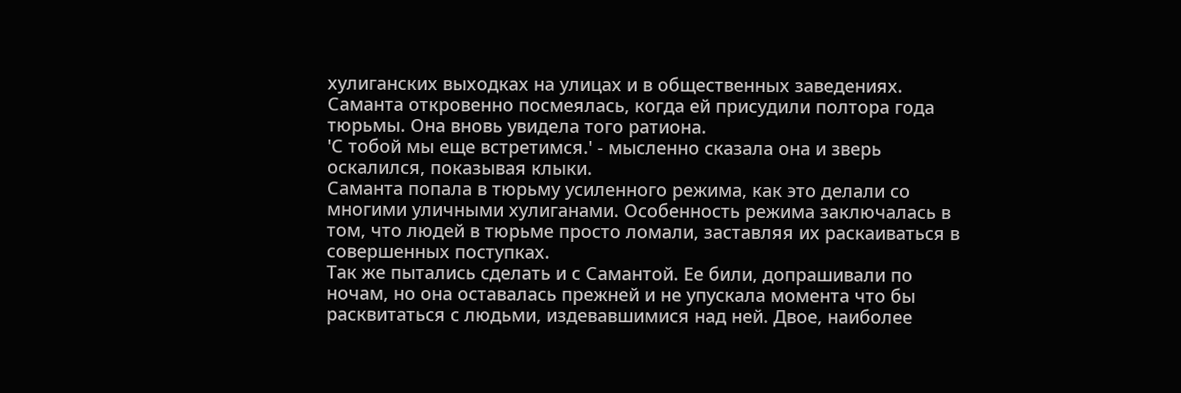хулиганских выходках на улицах и в общественных заведениях. Саманта откровенно посмеялась, когда ей присудили полтора года тюрьмы. Она вновь увидела того ратиона.
'С тобой мы еще встретимся.' - мысленно сказала она и зверь оскалился, показывая клыки.
Саманта попала в тюрьму усиленного режима, как это делали со многими уличными хулиганами. Особенность режима заключалась в том, что людей в тюрьме просто ломали, заставляя их раскаиваться в совершенных поступках.
Так же пытались сделать и с Самантой. Ее били, допрашивали по ночам, но она оставалась прежней и не упускала момента что бы расквитаться с людьми, издевавшимися над ней. Двое, наиболее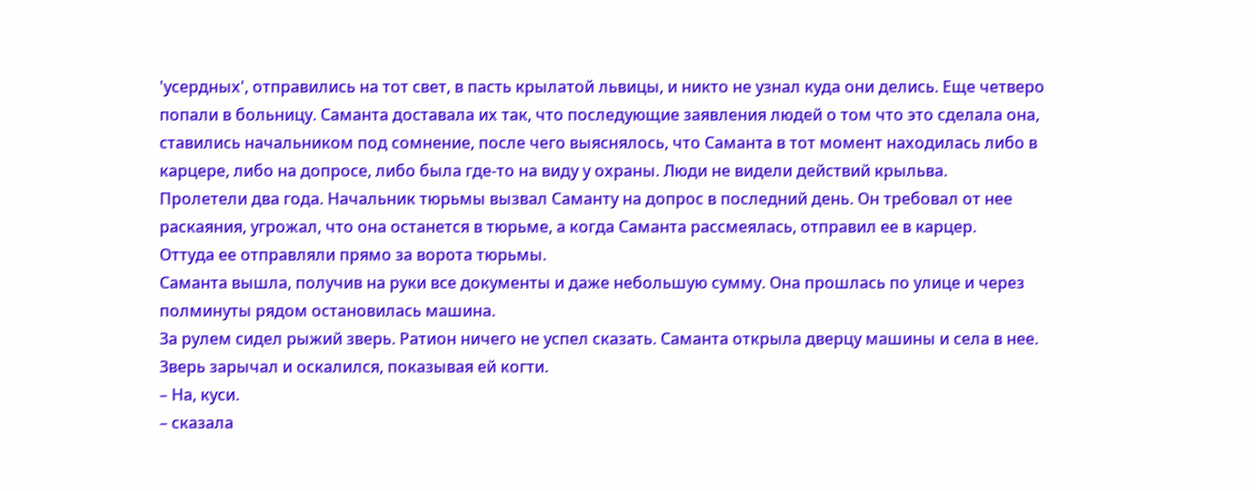'усердных', отправились на тот свет, в пасть крылатой львицы, и никто не узнал куда они делись. Еще четверо попали в больницу. Саманта доставала их так, что последующие заявления людей о том что это сделала она, ставились начальником под сомнение, после чего выяснялось, что Саманта в тот момент находилась либо в карцере, либо на допросе, либо была где-то на виду у охраны. Люди не видели действий крыльва.
Пролетели два года. Начальник тюрьмы вызвал Саманту на допрос в последний день. Он требовал от нее раскаяния, угрожал, что она останется в тюрьме, а когда Саманта рассмеялась, отправил ее в карцер.
Оттуда ее отправляли прямо за ворота тюрьмы.
Саманта вышла, получив на руки все документы и даже небольшую сумму. Она прошлась по улице и через полминуты рядом остановилась машина.
За рулем сидел рыжий зверь. Ратион ничего не успел сказать. Саманта открыла дверцу машины и села в нее.
Зверь зарычал и оскалился, показывая ей когти.
– На, куси.
– сказала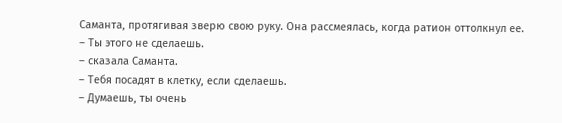Саманта, протягивая зверю свою руку. Она рассмеялась, когда ратион оттолкнул ее.
– Ты этого не сделаешь.
– сказала Саманта.
– Тебя посадят в клетку, если сделаешь.
– Думаешь, ты очень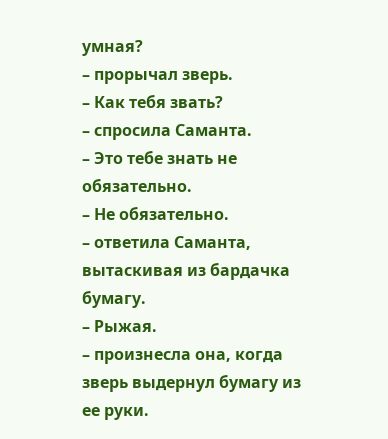умная?
– прорычал зверь.
– Как тебя звать?
– спросила Саманта.
– Это тебе знать не обязательно.
– Не обязательно.
– ответила Саманта, вытаскивая из бардачка бумагу.
– Рыжая.
– произнесла она, когда зверь выдернул бумагу из ее руки.